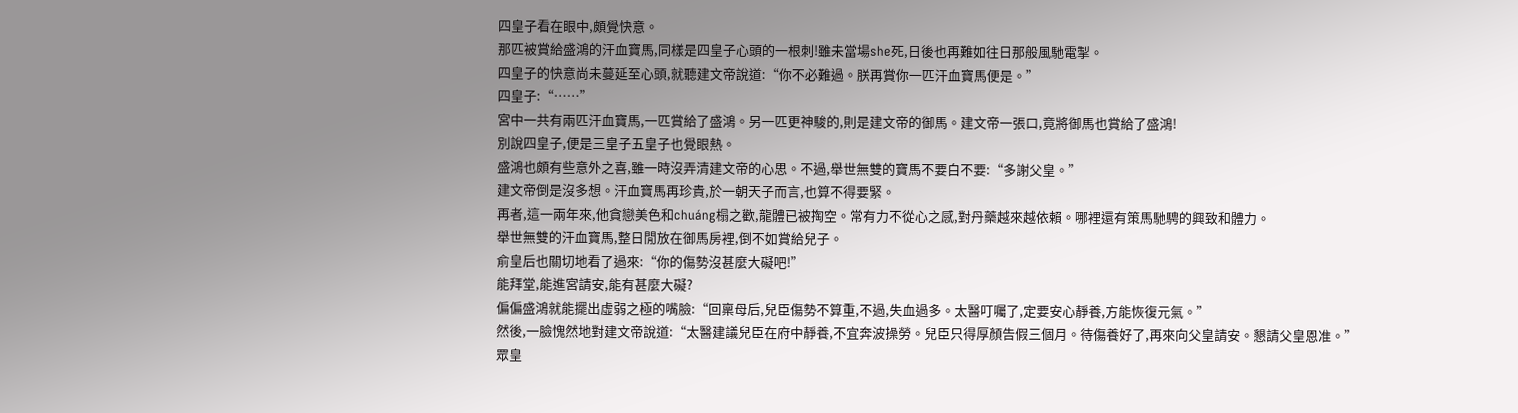四皇子看在眼中,頗覺快意。
那匹被賞給盛鴻的汗血寶馬,同樣是四皇子心頭的一根刺!雖未當場she死,日後也再難如往日那般風馳電掣。
四皇子的快意尚未蔓延至心頭,就聽建文帝說道:“你不必難過。朕再賞你一匹汗血寶馬便是。”
四皇子:“……”
宮中一共有兩匹汗血寶馬,一匹賞給了盛鴻。另一匹更神駿的,則是建文帝的御馬。建文帝一張口,竟將御馬也賞給了盛鴻!
別說四皇子,便是三皇子五皇子也覺眼熱。
盛鴻也頗有些意外之喜,雖一時沒弄清建文帝的心思。不過,舉世無雙的寶馬不要白不要:“多謝父皇。”
建文帝倒是沒多想。汗血寶馬再珍貴,於一朝天子而言,也算不得要緊。
再者,這一兩年來,他貪戀美色和chuáng榻之歡,龍體已被掏空。常有力不從心之感,對丹藥越來越依賴。哪裡還有策馬馳騁的興致和體力。
舉世無雙的汗血寶馬,整日閒放在御馬房裡,倒不如賞給兒子。
俞皇后也關切地看了過來:“你的傷勢沒甚麼大礙吧!”
能拜堂,能進宮請安,能有甚麼大礙?
偏偏盛鴻就能擺出虛弱之極的嘴臉:“回稟母后,兒臣傷勢不算重,不過,失血過多。太醫叮囑了,定要安心靜養,方能恢復元氣。”
然後,一臉愧然地對建文帝說道:“太醫建議兒臣在府中靜養,不宜奔波操勞。兒臣只得厚顏告假三個月。待傷養好了,再來向父皇請安。懇請父皇恩准。”
眾皇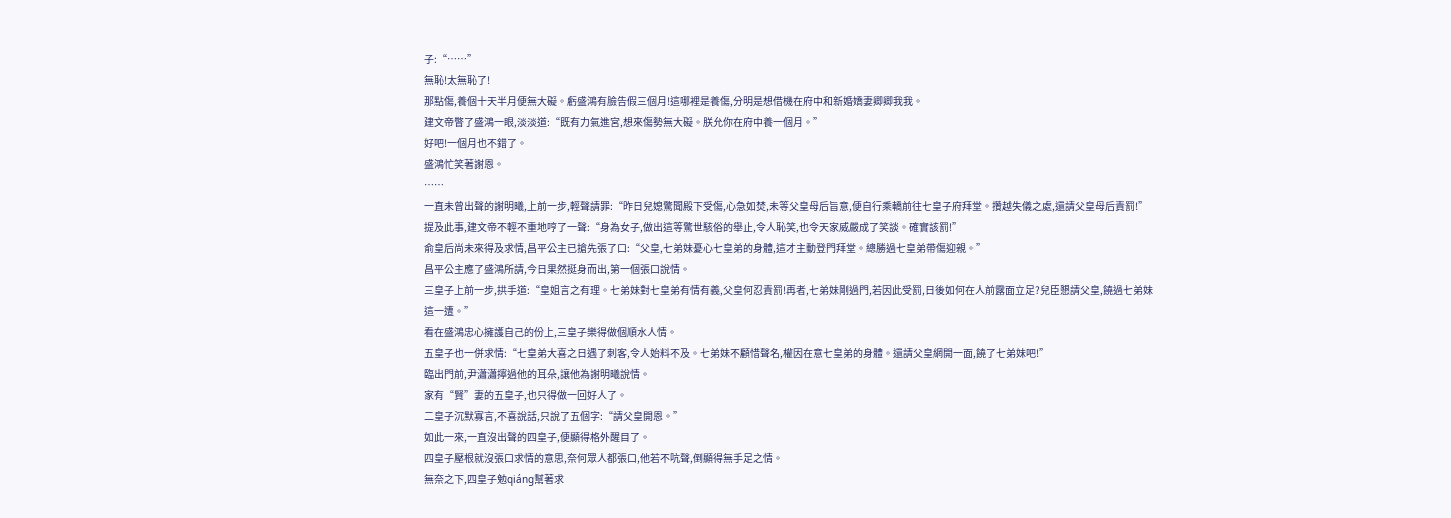子:“……”
無恥!太無恥了!
那點傷,養個十天半月便無大礙。虧盛鴻有臉告假三個月!這哪裡是養傷,分明是想借機在府中和新婚嬌妻卿卿我我。
建文帝瞥了盛鴻一眼,淡淡道:“既有力氣進宮,想來傷勢無大礙。朕允你在府中養一個月。”
好吧!一個月也不錯了。
盛鴻忙笑著謝恩。
……
一直未曾出聲的謝明曦,上前一步,輕聲請罪:“昨日兒媳驚聞殿下受傷,心急如焚,未等父皇母后旨意,便自行乘轎前往七皇子府拜堂。攢越失儀之處,還請父皇母后責罰!”
提及此事,建文帝不輕不重地哼了一聲:“身為女子,做出這等驚世駭俗的舉止,令人恥笑,也令天家威嚴成了笑談。確實該罰!”
俞皇后尚未來得及求情,昌平公主已搶先張了口:“父皇,七弟妹憂心七皇弟的身體,這才主動登門拜堂。總勝過七皇弟帶傷迎親。”
昌平公主應了盛鴻所請,今日果然挺身而出,第一個張口說情。
三皇子上前一步,拱手道:“皇姐言之有理。七弟妹對七皇弟有情有義,父皇何忍責罰!再者,七弟妹剛過門,若因此受罰,日後如何在人前露面立足?兒臣懇請父皇,饒過七弟妹這一遭。”
看在盛鴻忠心擁護自己的份上,三皇子樂得做個順水人情。
五皇子也一併求情:“七皇弟大喜之日遇了刺客,令人始料不及。七弟妹不顧惜聲名,權因在意七皇弟的身體。還請父皇網開一面,饒了七弟妹吧!”
臨出門前,尹瀟瀟擰過他的耳朵,讓他為謝明曦說情。
家有“賢”妻的五皇子,也只得做一回好人了。
二皇子沉默寡言,不喜說話,只說了五個字:“請父皇開恩。”
如此一來,一直沒出聲的四皇子,便顯得格外醒目了。
四皇子壓根就沒張口求情的意思,奈何眾人都張口,他若不吭聲,倒顯得無手足之情。
無奈之下,四皇子勉qiáng幫著求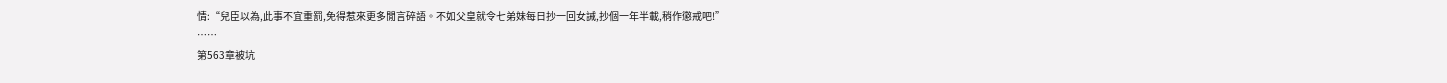情:“兒臣以為,此事不宜重罰,免得惹來更多閒言碎語。不如父皇就令七弟妹每日抄一回女誡,抄個一年半載,稍作懲戒吧!”
……
第563章被坑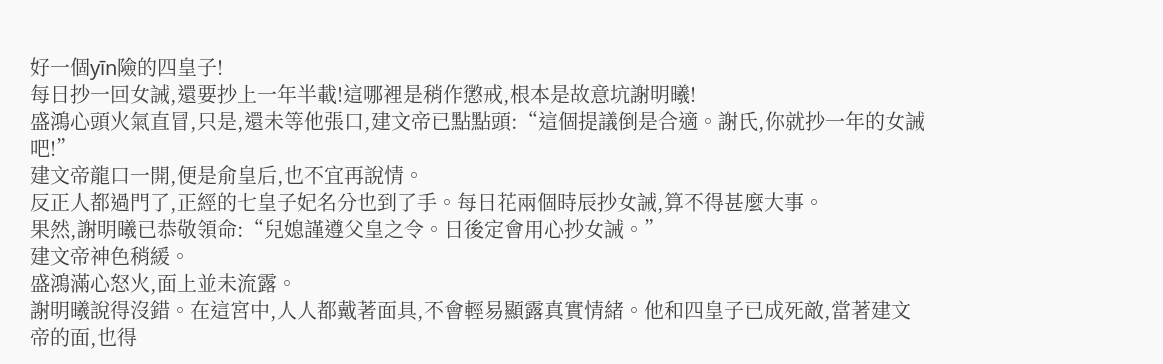好一個yīn險的四皇子!
每日抄一回女誡,還要抄上一年半載!這哪裡是稍作懲戒,根本是故意坑謝明曦!
盛鴻心頭火氣直冒,只是,還未等他張口,建文帝已點點頭:“這個提議倒是合適。謝氏,你就抄一年的女誡吧!”
建文帝龍口一開,便是俞皇后,也不宜再說情。
反正人都過門了,正經的七皇子妃名分也到了手。每日花兩個時辰抄女誡,算不得甚麼大事。
果然,謝明曦已恭敬領命:“兒媳謹遵父皇之令。日後定會用心抄女誡。”
建文帝神色稍緩。
盛鴻滿心怒火,面上並未流露。
謝明曦說得沒錯。在這宮中,人人都戴著面具,不會輕易顯露真實情緒。他和四皇子已成死敵,當著建文帝的面,也得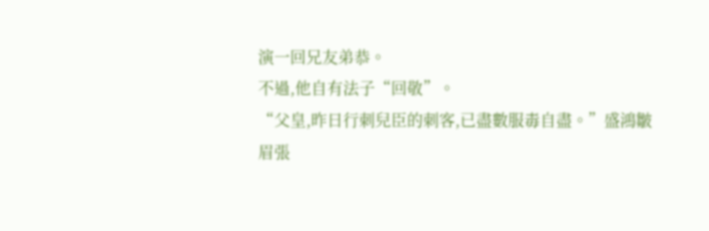演一回兄友弟恭。
不過,他自有法子“回敬”。
“父皇,昨日行刺兒臣的刺客,已盡數服毒自盡。”盛鴻皺眉張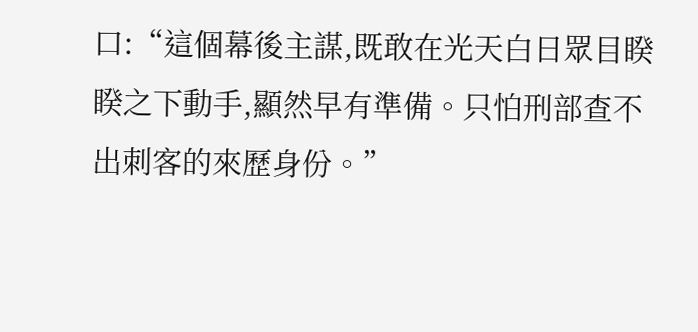口:“這個幕後主謀,既敢在光天白日眾目睽睽之下動手,顯然早有準備。只怕刑部查不出刺客的來歷身份。”